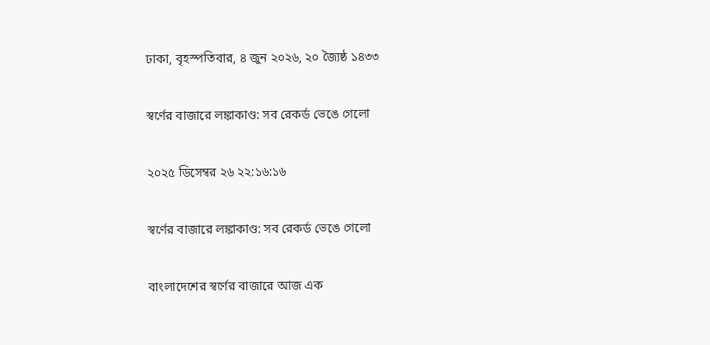ঢাকা, বৃহস্পতিবার, ৪ জুন ২০২৬, ২০ জ্যৈষ্ঠ ১৪৩৩

স্বর্ণের বাজারে লঙ্কাকাণ্ড: সব রেকর্ড ভেঙে গেলো

২০২৫ ডিসেম্বর ২৬ ২২:১৬:১৬

স্বর্ণের বাজারে লঙ্কাকাণ্ড: সব রেকর্ড ভেঙে গেলো

বাংলাদেশের স্বর্ণের বাজারে আজ এক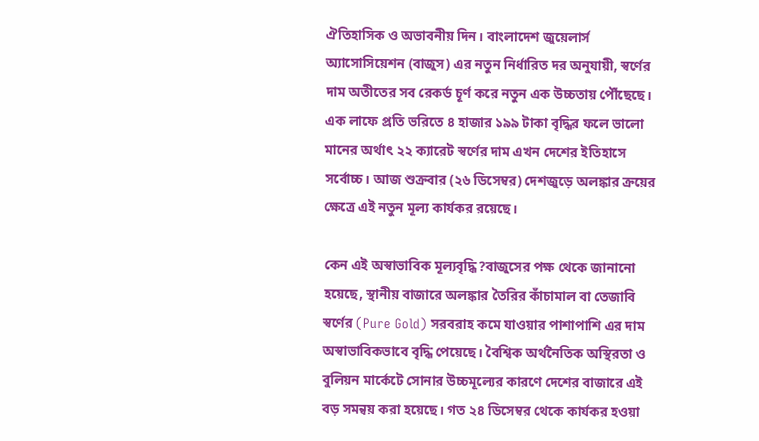ঐতিহাসিক ও অভাবনীয় দিন। বাংলাদেশ জুয়েলার্স অ্যাসোসিয়েশন (বাজুস) এর নতুন নির্ধারিত দর অনুযায়ী, স্বর্ণের দাম অতীতের সব রেকর্ড চূর্ণ করে নতুন এক উচ্চতায় পৌঁছেছে। এক লাফে প্রতি ভরিতে ৪ হাজার ১৯৯ টাকা বৃদ্ধির ফলে ভালো মানের অর্থাৎ ২২ ক্যারেট স্বর্ণের দাম এখন দেশের ইতিহাসে সর্বোচ্চ। আজ শুক্রবার (২৬ ডিসেম্বর) দেশজুড়ে অলঙ্কার ক্রয়ের ক্ষেত্রে এই নতুন মূল্য কার্যকর রয়েছে।

কেন এই অস্বাভাবিক মূল্যবৃদ্ধি?বাজুসের পক্ষ থেকে জানানো হয়েছে, স্থানীয় বাজারে অলঙ্কার তৈরির কাঁচামাল বা তেজাবি স্বর্ণের (Pure Gold) সরবরাহ কমে যাওয়ার পাশাপাশি এর দাম অস্বাভাবিকভাবে বৃদ্ধি পেয়েছে। বৈশ্বিক অর্থনৈতিক অস্থিরতা ও বুলিয়ন মার্কেটে সোনার উচ্চমূল্যের কারণে দেশের বাজারে এই বড় সমন্বয় করা হয়েছে। গত ২৪ ডিসেম্বর থেকে কার্যকর হওয়া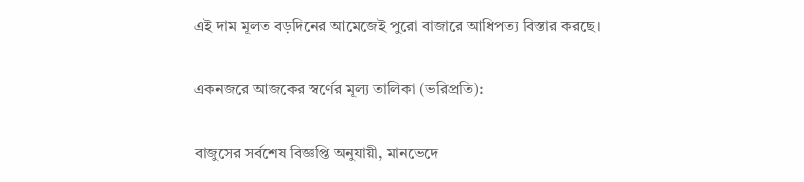এই দাম মূলত বড়দিনের আমেজেই পুরো বাজারে আধিপত্য বিস্তার করছে।

একনজরে আজকের স্বর্ণের মূল্য তালিকা (ভরিপ্রতি):

বাজুসের সর্বশেষ বিজ্ঞপ্তি অনুযায়ী, মানভেদে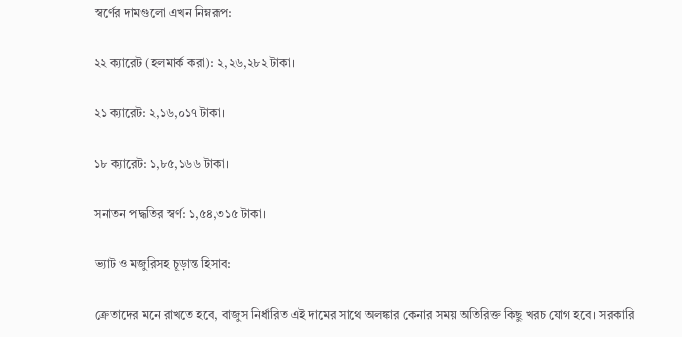স্বর্ণের দামগুলো এখন নিম্নরূপ:

২২ ক্যারেট (হলমার্ক করা): ২,২৬,২৮২ টাকা।

২১ ক্যারেট: ২,১৬,০১৭ টাকা।

১৮ ক্যারেট: ১,৮৫,১৬৬ টাকা।

সনাতন পদ্ধতির স্বর্ণ: ১,৫৪,৩১৫ টাকা।

ভ্যাট ও মজুরিসহ চূড়ান্ত হিসাব:

ক্রেতাদের মনে রাখতে হবে, বাজুস নির্ধারিত এই দামের সাথে অলঙ্কার কেনার সময় অতিরিক্ত কিছু খরচ যোগ হবে। সরকারি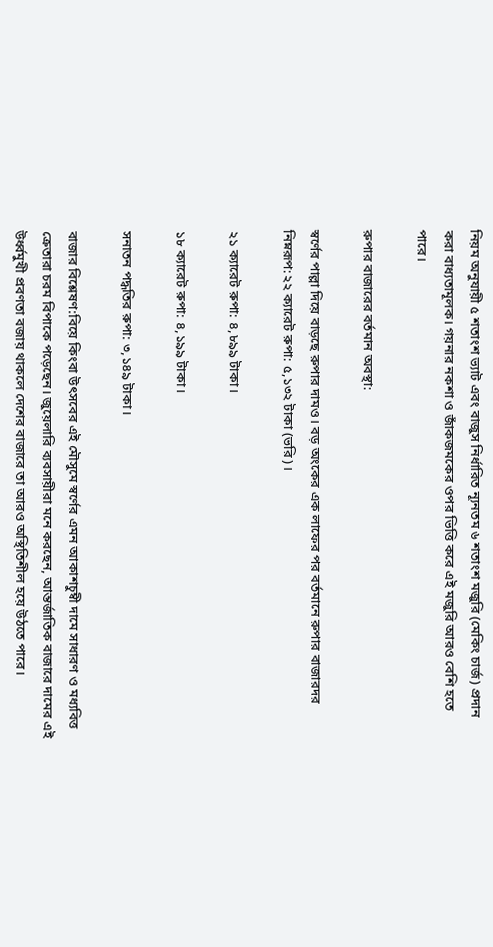নিয়ম অনুযায়ী ৫ শতাংশ ভ্যাট এবং বাজুস নির্ধারিত ন্যূনতম ৬ শতাংশ মজুরি (মেকিং চার্জ) প্রদান করা বাধ্যতামূলক। গয়নার নকশা ও জাঁকজমকের ওপর ভিত্তি করে এই মজুরি আরও বেশি হতে পারে।

রুপার বাজারের বর্তমান অবস্থা:

স্বর্ণের পাল্লা দিয়ে বাড়ছে রুপার দামও। বড় অংকের এক লাফের পর বর্তমানে রুপার বাজারদর নিম্নরূপ:২২ ক্যারেট রুপা: ৫,১৩২ টাকা (ভরি)।

২১ ক্যারেট রুপা: ৪,৮৯৯ টাকা।

১৮ ক্যারেট রুপা: ৪,১৯৯ টাকা।

সনাতন পদ্ধতির রুপা: ৩,১৪৯ টাকা।

বাজার বিশ্লেষণ:বিয়ে কিংবা উৎসবের এই মৌসুমে স্বর্ণের এমন আকাশচুম্বী দামে সাধারণ ও মধ্যবিত্ত ক্রেতারা চরম বিপাকে পড়েছেন। জুয়েলারি ব্যবসায়ীরা মনে করছেন, আন্তর্জাতিক বাজারে দামের এই উর্ধ্বমুখী প্রবণতা বজায় থাকলে দেশের বাজারে তা আরও অস্থিতিশীল হয়ে উঠতে পারে।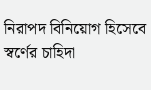নিরাপদ বিনিয়োগ হিসেবে স্বর্ণের চাহিদা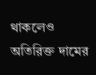থাকলেও অতিরিক্ত দামের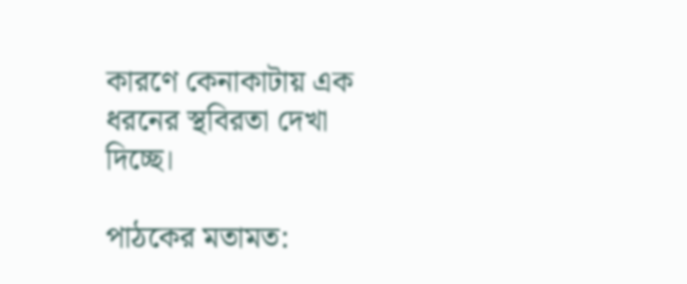কারণে কেনাকাটায় এক ধরনের স্থবিরতা দেখা দিচ্ছে।

পাঠকের মতামত: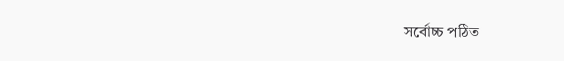সর্বোচ্চ পঠিত